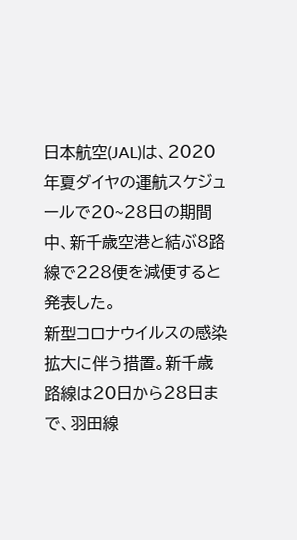日本航空(JAL)は、2020年夏ダイヤの運航スケジュールで20~28日の期間中、新千歳空港と結ぶ8路線で228便を減便すると発表した。
新型コロナウイルスの感染拡大に伴う措置。新千歳路線は20日から28日まで、羽田線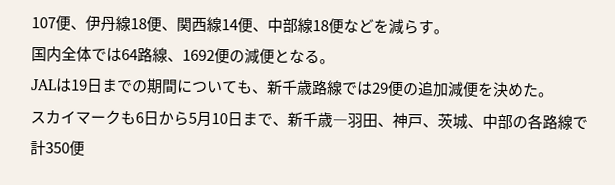107便、伊丹線18便、関西線14便、中部線18便などを減らす。
国内全体では64路線、1692便の減便となる。
JALは19日までの期間についても、新千歳路線では29便の追加減便を決めた。
スカイマークも6日から5月10日まで、新千歳―羽田、神戸、茨城、中部の各路線で計350便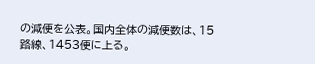の減便を公表。国内全体の減便数は、15路線、1453便に上る。